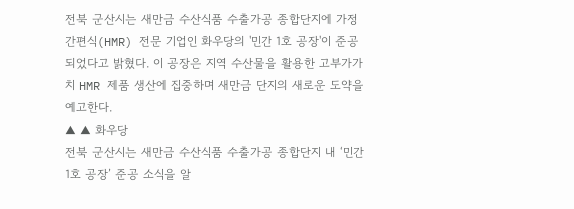전북 군산시는 새만금 수산식품 수출가공 종합단지에 가정 간편식(HMR) 전문 기업인 화우당의 '민간 1호 공장'이 준공되었다고 밝혔다. 이 공장은 지역 수산물을 활용한 고부가가치 HMR 제품 생산에 집중하며 새만금 단지의 새로운 도약을 예고한다.
▲ ▲ 화우당
전북 군산시는 새만금 수산식품 수출가공 종합단지 내 ‘민간 1호 공장’ 준공 소식을 알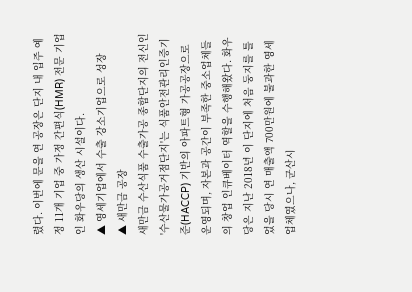렸다. 이번에 문을 연 공장은 단지 내 입주 예정 11개 기업 중 가정 간편식(HMR) 전문 기업인 화우당의 생산 시설이다.
▲ 영세기업에서 수출 강소기업으로 성장
▲ 새만금 공장
새만금 수산식품 수출가공 종합단지의 전신인 '수산물가공거점단지'는 식품안전관리인증기준(HACCP) 기반의 아파트형 가공공장으로 운영되며, 자본과 공간이 부족한 중소업체들의 창업 인큐베이터 역할을 수행해왔다. 화우당은 지난 2018년 이 단지에 처음 둥지를 틀었을 당시 연 매출액 700만원에 불과한 영세업체였으나, 군산시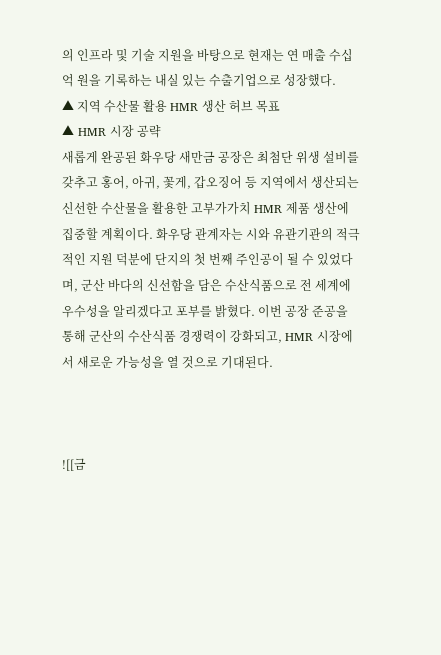의 인프라 및 기술 지원을 바탕으로 현재는 연 매출 수십억 원을 기록하는 내실 있는 수출기업으로 성장했다.
▲ 지역 수산물 활용 HMR 생산 허브 목표
▲ HMR 시장 공략
새롭게 완공된 화우당 새만금 공장은 최첨단 위생 설비를 갖추고 홍어, 아귀, 꽃게, 갑오징어 등 지역에서 생산되는 신선한 수산물을 활용한 고부가가치 HMR 제품 생산에 집중할 계획이다. 화우당 관계자는 시와 유관기관의 적극적인 지원 덕분에 단지의 첫 번째 주인공이 될 수 있었다며, 군산 바다의 신선함을 담은 수산식품으로 전 세계에 우수성을 알리겠다고 포부를 밝혔다. 이번 공장 준공을 통해 군산의 수산식품 경쟁력이 강화되고, HMR 시장에서 새로운 가능성을 열 것으로 기대된다.



![[금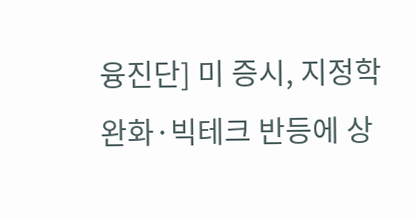융진단] 미 증시, 지정학 완화·빅테크 반등에 상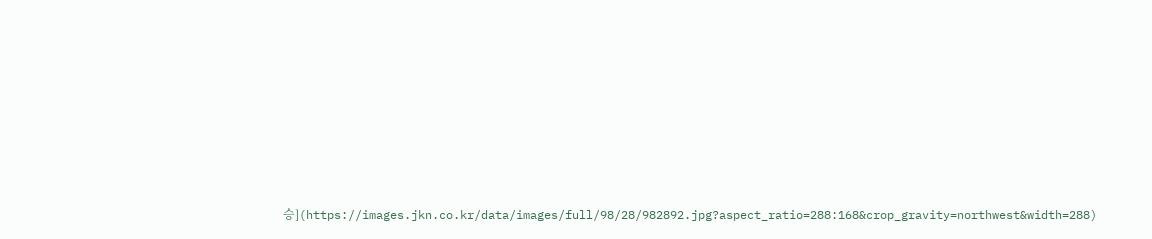승](https://images.jkn.co.kr/data/images/full/98/28/982892.jpg?aspect_ratio=288:168&crop_gravity=northwest&width=288)